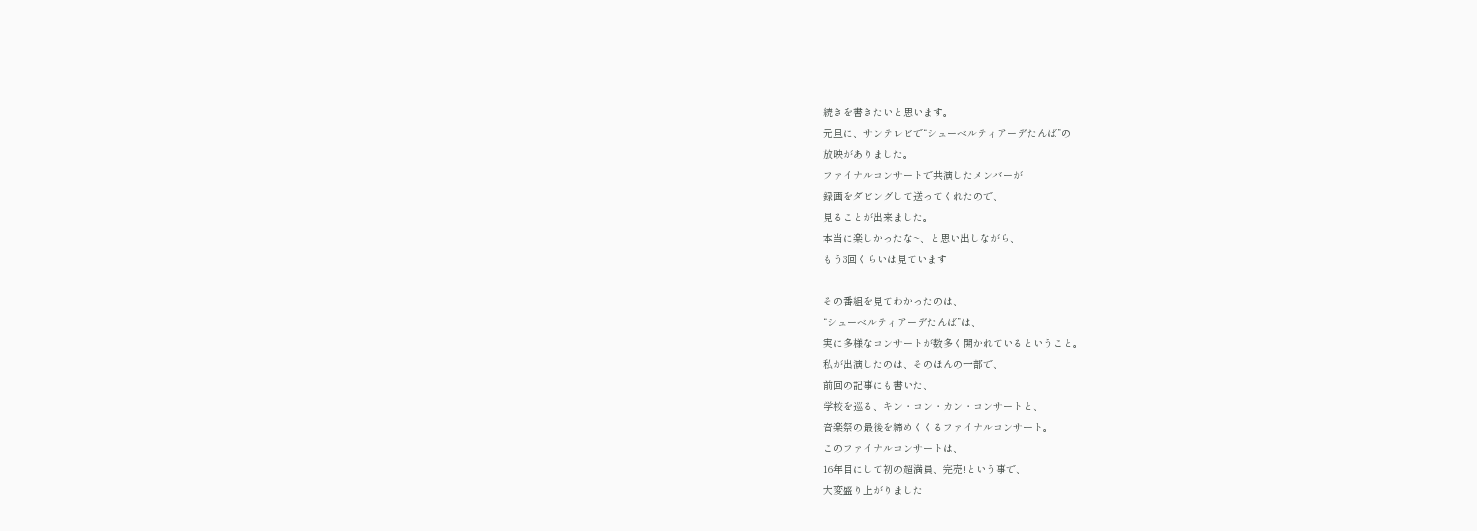続きを書きたいと思います。
元旦に、サンテレビで“シューベルティアーデたんば”の
放映がありました。
ファイナルコンサートで共演したメンバーが
録画をダビングして送ってくれたので、
見ることが出来ました。
本当に楽しかったな~、と思い出しながら、
もう3回くらいは見ています

その番組を見てわかったのは、
“シューベルティアーデたんば”は、
実に多様なコンサートが数多く開かれているということ。
私が出演したのは、そのほんの一部で、
前回の記事にも書いた、
学校を巡る、キン・コン・カン・コンサートと、
音楽祭の最後を締めくくるファイナルコンサート。
このファイナルコンサートは、
16年目にして初の超満員、完売!という事で、
大変盛り上がりました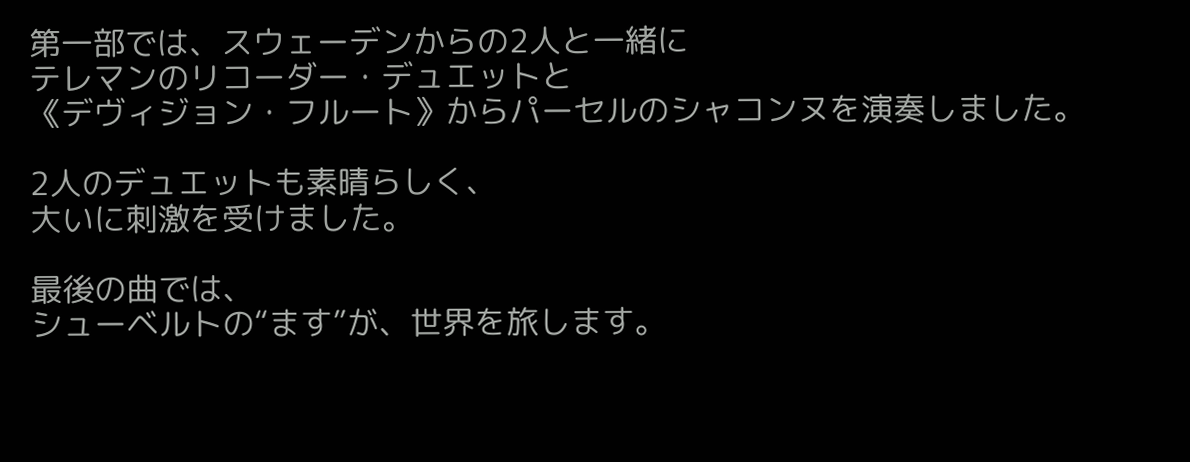第一部では、スウェーデンからの2人と一緒に
テレマンのリコーダー・デュエットと
《デヴィジョン・フルート》からパーセルのシャコンヌを演奏しました。

2人のデュエットも素晴らしく、
大いに刺激を受けました。

最後の曲では、
シューベルトの“ます”が、世界を旅します。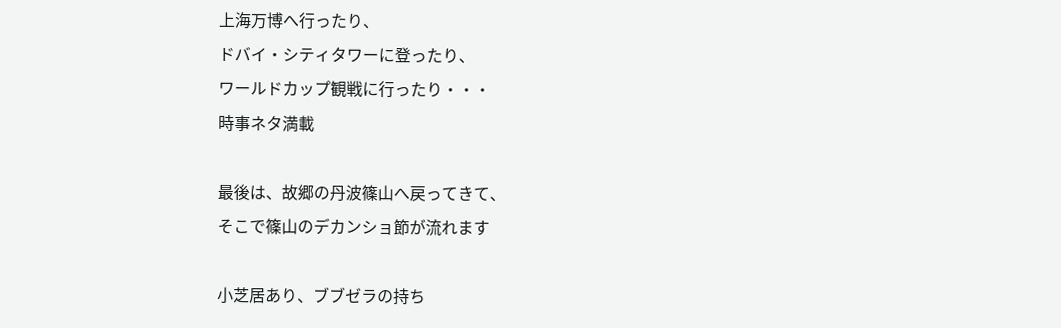上海万博へ行ったり、
ドバイ・シティタワーに登ったり、
ワールドカップ観戦に行ったり・・・
時事ネタ満載

最後は、故郷の丹波篠山へ戻ってきて、
そこで篠山のデカンショ節が流れます

小芝居あり、ブブゼラの持ち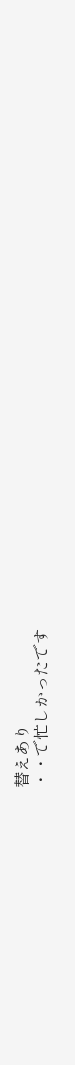替えあり
・・で忙しかったです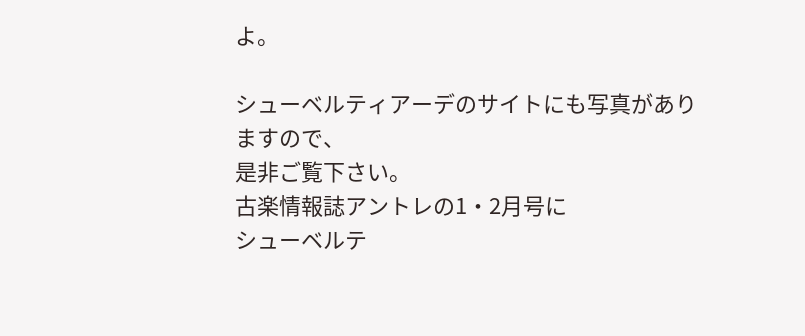よ。

シューベルティアーデのサイトにも写真がありますので、
是非ご覧下さい。
古楽情報誌アントレの1・2月号に
シューベルテ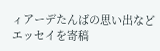ィアーデたんばの思い出など
エッセイを寄稿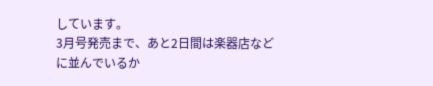しています。
3月号発売まで、あと2日間は楽器店などに並んでいるか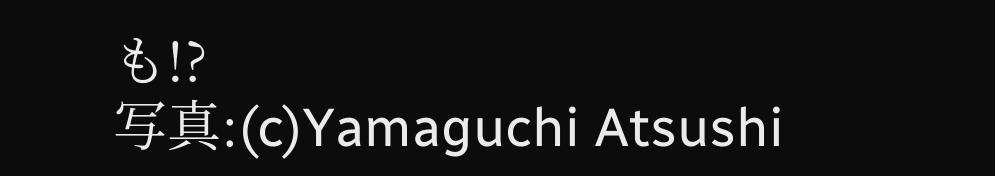も!?
写真:(c)Yamaguchi Atsushi